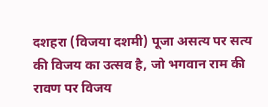दशहरा (विजया दशमी) पूजा असत्य पर सत्य की विजय का उत्सव है, जो भगवान राम की रावण पर विजय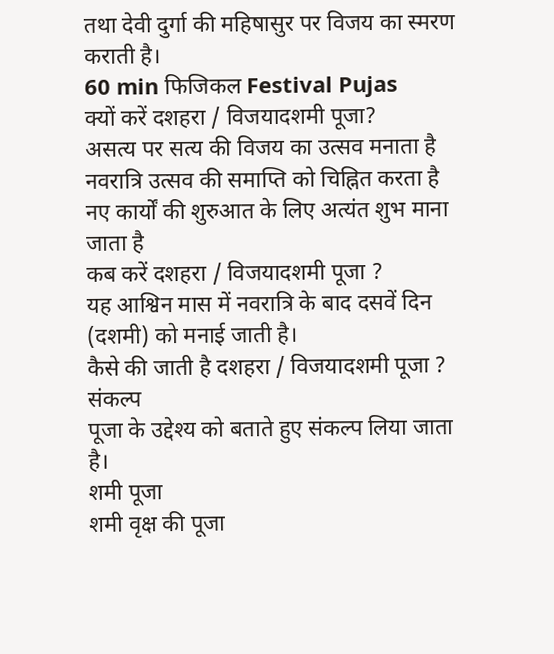तथा देवी दुर्गा की महिषासुर पर विजय का स्मरण कराती है।
60 min फिजिकल Festival Pujas
क्यों करें दशहरा / विजयादशमी पूजा?
असत्य पर सत्य की विजय का उत्सव मनाता है
नवरात्रि उत्सव की समाप्ति को चिह्नित करता है
नए कार्यों की शुरुआत के लिए अत्यंत शुभ माना जाता है
कब करें दशहरा / विजयादशमी पूजा ?
यह आश्विन मास में नवरात्रि के बाद दसवें दिन (दशमी) को मनाई जाती है।
कैसे की जाती है दशहरा / विजयादशमी पूजा ?
संकल्प
पूजा के उद्देश्य को बताते हुए संकल्प लिया जाता है।
शमी पूजा
शमी वृक्ष की पूजा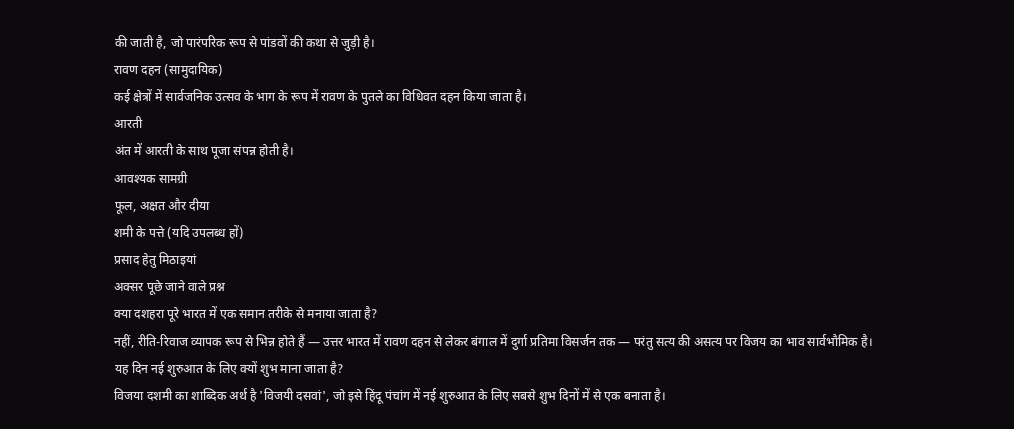की जाती है, जो पारंपरिक रूप से पांडवों की कथा से जुड़ी है।
रावण दहन (सामुदायिक)
कई क्षेत्रों में सार्वजनिक उत्सव के भाग के रूप में रावण के पुतले का विधिवत दहन किया जाता है।
आरती
अंत में आरती के साथ पूजा संपन्न होती है।
आवश्यक सामग्री
फूल, अक्षत और दीया
शमी के पत्ते (यदि उपलब्ध हों)
प्रसाद हेतु मिठाइयां
अक्सर पूछे जाने वाले प्रश्न
क्या दशहरा पूरे भारत में एक समान तरीके से मनाया जाता है?
नहीं, रीति-रिवाज व्यापक रूप से भिन्न होते हैं — उत्तर भारत में रावण दहन से लेकर बंगाल में दुर्गा प्रतिमा विसर्जन तक — परंतु सत्य की असत्य पर विजय का भाव सार्वभौमिक है।
यह दिन नई शुरुआत के लिए क्यों शुभ माना जाता है?
विजया दशमी का शाब्दिक अर्थ है 'विजयी दसवां', जो इसे हिंदू पंचांग में नई शुरुआत के लिए सबसे शुभ दिनों में से एक बनाता है।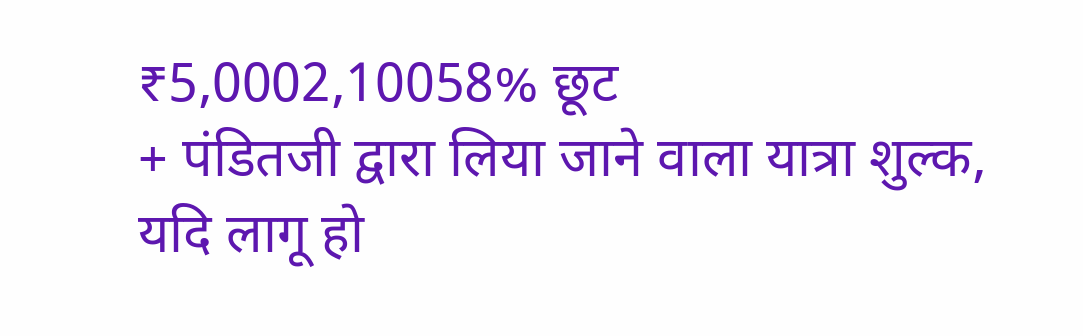₹5,0002,10058% छूट
+ पंडितजी द्वारा लिया जाने वाला यात्रा शुल्क, यदि लागू हो